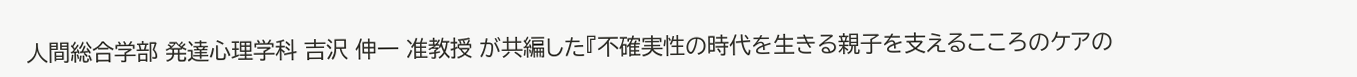人間総合学部 発達心理学科 吉沢 伸一 准教授 が共編した『不確実性の時代を生きる親子を支えるこころのケアの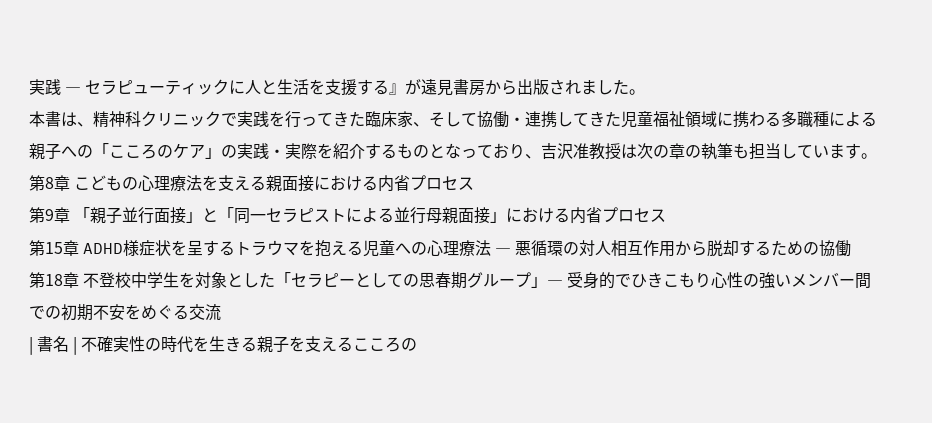実践 ― セラピューティックに人と生活を支援する』が遠見書房から出版されました。
本書は、精神科クリニックで実践を行ってきた臨床家、そして協働・連携してきた児童福祉領域に携わる多職種による親子への「こころのケア」の実践・実際を紹介するものとなっており、吉沢准教授は次の章の執筆も担当しています。
第8章 こどもの心理療法を支える親面接における内省プロセス
第9章 「親子並行面接」と「同一セラピストによる並行母親面接」における内省プロセス
第15章 ADHD様症状を呈するトラウマを抱える児童への心理療法 ― 悪循環の対人相互作用から脱却するための協働
第18章 不登校中学生を対象とした「セラピーとしての思春期グループ」― 受身的でひきこもり心性の強いメンバー間での初期不安をめぐる交流
| 書名 | 不確実性の時代を生きる親子を支えるこころの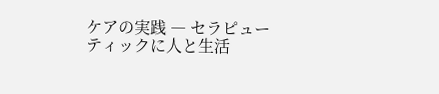ケアの実践 ― セラピューティックに人と生活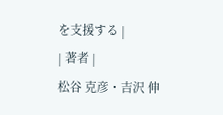を支援する |
| 著者 |
松谷 克彦・吉沢 伸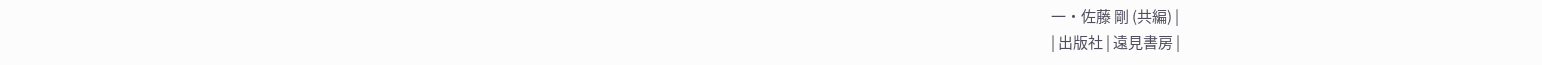一・佐藤 剛 (共編) |
| 出版社 | 遠見書房 |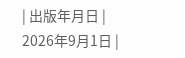| 出版年月日 | 2026年9月1日 |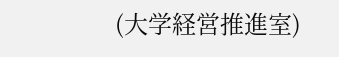(大学経営推進室)